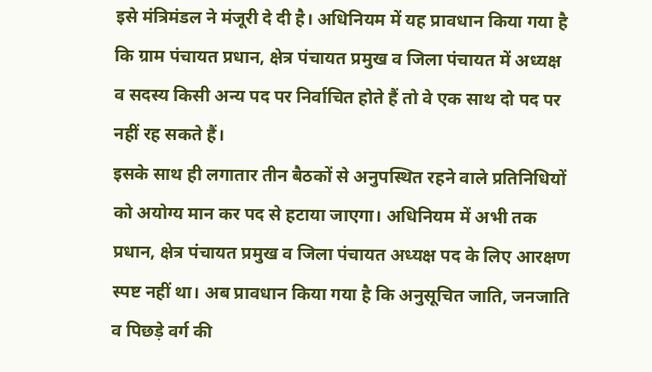इसे मंत्रिमंडल ने मंजूरी दे दी है। अधिनियम में यह प्रावधान किया गया है कि ग्राम पंचायत प्रधान, क्षेत्र पंचायत प्रमुख व जिला पंचायत में अध्यक्ष व सदस्य किसी अन्य पद पर निर्वाचित होते हैं तो वे एक साथ दो पद पर नहीं रह सकते हैं।
इसके साथ ही लगातार तीन बैठकों से अनुपस्थित रहने वाले प्रतिनिधियों को अयोग्य मान कर पद से हटाया जाएगा। अधिनियम में अभी तक प्रधान, क्षेत्र पंचायत प्रमुख व जिला पंचायत अध्यक्ष पद के लिए आरक्षण स्पष्ट नहीं था। अब प्रावधान किया गया है कि अनुसूचित जाति, जनजाति व पिछड़े वर्ग की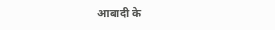आबादी के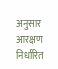अनुसार आरक्षण निर्धारित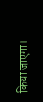किया जाएगा।